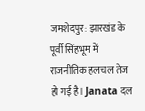जमशेदपुर: झारखंड के पूर्वी सिंहभूम में राजनीतिक हलचल तेज हो गई है। Janata दल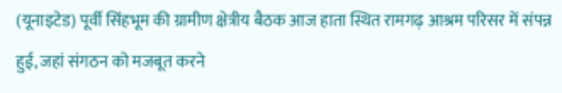(यूनाइटेड) पूर्वी सिंहभूम की ग्रामीण क्षेत्रीय बैठक आज हाता स्थित रामगढ़ आश्रम परिसर में संपन्न हुई, जहां संगठन को मजबूत करने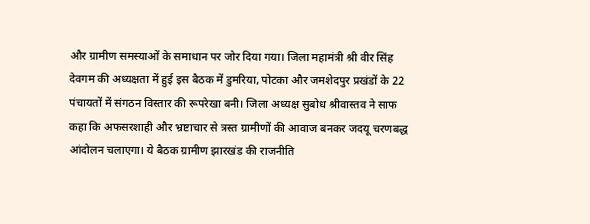और ग्रामीण समस्याओं के समाधान पर जोर दिया गया। जिला महामंत्री श्री वीर सिंह देवगम की अध्यक्षता में हुई इस बैठक में डुमरिया, पोटका और जमशेदपुर प्रखंडों के 22 पंचायतों में संगठन विस्तार की रूपरेखा बनी। जिला अध्यक्ष सुबोध श्रीवास्तव ने साफ कहा कि अफसरशाही और भ्रष्टाचार से त्रस्त ग्रामीणों की आवाज बनकर जदयू चरणबद्ध आंदोलन चलाएगा। ये बैठक ग्रामीण झारखंड की राजनीति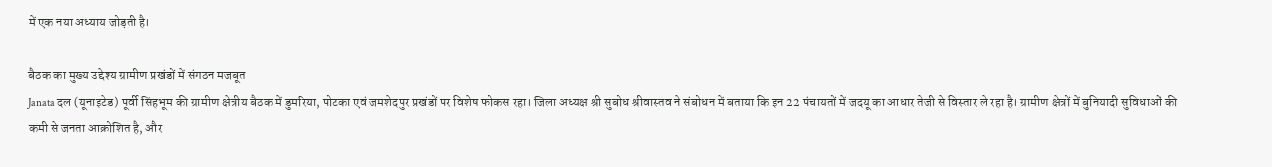में एक नया अध्याय जोड़ती है।

बैठक का मुख्य उद्देश्य ग्रामीण प्रखंडों में संगठन मजबूत
Janata दल (यूनाइटेड) पूर्वी सिंहभूम की ग्रामीण क्षेत्रीय बैठक में डुमरिया, पोटका एवं जमशेदपुर प्रखंडों पर विशेष फोकस रहा। जिला अध्यक्ष श्री सुबोध श्रीवास्तव ने संबोधन में बताया कि इन 22 पंचायतों में जदयू का आधार तेजी से विस्तार ले रहा है। ग्रामीण क्षेत्रों में बुनियादी सुविधाओं की कमी से जनता आक्रोशित है, और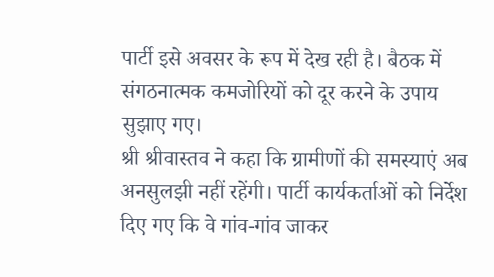पार्टी इसे अवसर के रूप में देख रही है। बैठक में संगठनात्मक कमजोरियों को दूर करने के उपाय सुझाए गए।
श्री श्रीवास्तव ने कहा कि ग्रामीणों की समस्याएं अब अनसुलझी नहीं रहेंगी। पार्टी कार्यकर्ताओं को निर्देश दिए गए कि वे गांव-गांव जाकर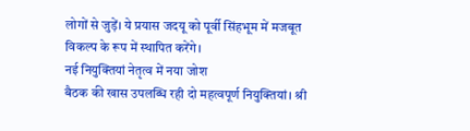लोगों से जुड़ें। ये प्रयास जदयू को पूर्वी सिंहभूम में मजबूत विकल्प के रूप में स्थापित करेंगे।
नई नियुक्तियां नेतृत्व में नया जोश
बैठक की खास उपलब्धि रही दो महत्वपूर्ण नियुक्तियां। श्री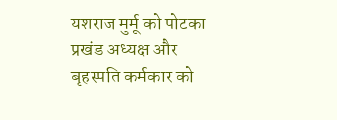यशराज मुर्मू को पोटका प्रखंड अध्यक्ष और बृहस्पति कर्मकार को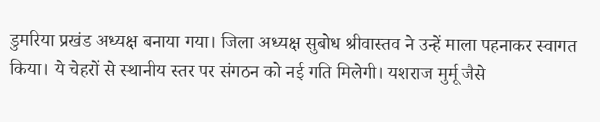डुमरिया प्रखंड अध्यक्ष बनाया गया। जिला अध्यक्ष सुबोध श्रीवास्तव ने उन्हें माला पहनाकर स्वागत किया। ये चेहरों से स्थानीय स्तर पर संगठन को नई गति मिलेगी। यशराज मुर्मू जैसे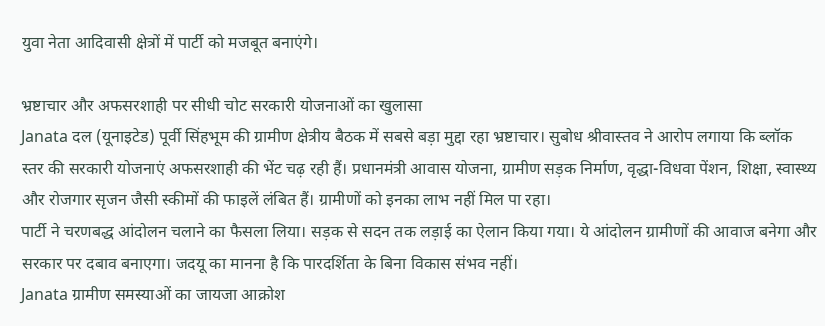युवा नेता आदिवासी क्षेत्रों में पार्टी को मजबूत बनाएंगे।

भ्रष्टाचार और अफसरशाही पर सीधी चोट सरकारी योजनाओं का खुलासा
Janata दल (यूनाइटेड) पूर्वी सिंहभूम की ग्रामीण क्षेत्रीय बैठक में सबसे बड़ा मुद्दा रहा भ्रष्टाचार। सुबोध श्रीवास्तव ने आरोप लगाया कि ब्लॉक स्तर की सरकारी योजनाएं अफसरशाही की भेंट चढ़ रही हैं। प्रधानमंत्री आवास योजना, ग्रामीण सड़क निर्माण, वृद्धा-विधवा पेंशन, शिक्षा, स्वास्थ्य और रोजगार सृजन जैसी स्कीमों की फाइलें लंबित हैं। ग्रामीणों को इनका लाभ नहीं मिल पा रहा।
पार्टी ने चरणबद्ध आंदोलन चलाने का फैसला लिया। सड़क से सदन तक लड़ाई का ऐलान किया गया। ये आंदोलन ग्रामीणों की आवाज बनेगा और सरकार पर दबाव बनाएगा। जदयू का मानना है कि पारदर्शिता के बिना विकास संभव नहीं।
Janata ग्रामीण समस्याओं का जायजा आक्रोश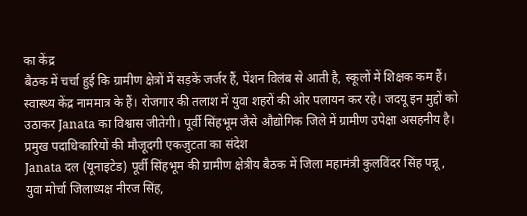का केंद्र
बैठक में चर्चा हुई कि ग्रामीण क्षेत्रों में सड़कें जर्जर हैं, पेंशन विलंब से आती है, स्कूलों में शिक्षक कम हैं। स्वास्थ्य केंद्र नाममात्र के हैं। रोजगार की तलाश में युवा शहरों की ओर पलायन कर रहे। जदयू इन मुद्दों को उठाकर Janata का विश्वास जीतेगी। पूर्वी सिंहभूम जैसे औद्योगिक जिले में ग्रामीण उपेक्षा असहनीय है।
प्रमुख पदाधिकारियों की मौजूदगी एकजुटता का संदेश
Janata दल (यूनाइटेड) पूर्वी सिंहभूम की ग्रामीण क्षेत्रीय बैठक में जिला महामंत्री कुलविंदर सिंह पन्नू, युवा मोर्चा जिलाध्यक्ष नीरज सिंह,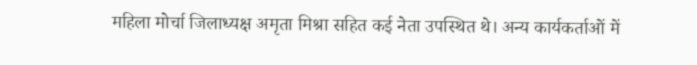महिला मोर्चा जिलाध्यक्ष अमृता मिश्रा सहित कई नेता उपस्थित थे। अन्य कार्यकर्ताओं में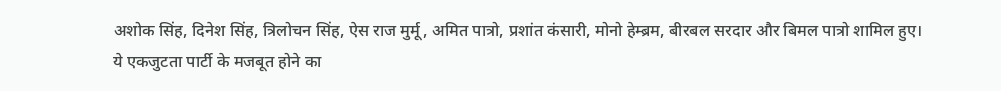अशोक सिंह, दिनेश सिंह, त्रिलोचन सिंह, ऐस राज मुर्मू, अमित पात्रो, प्रशांत कंसारी, मोनो हेम्ब्रम, बीरबल सरदार और बिमल पात्रो शामिल हुए।
ये एकजुटता पार्टी के मजबूत होने का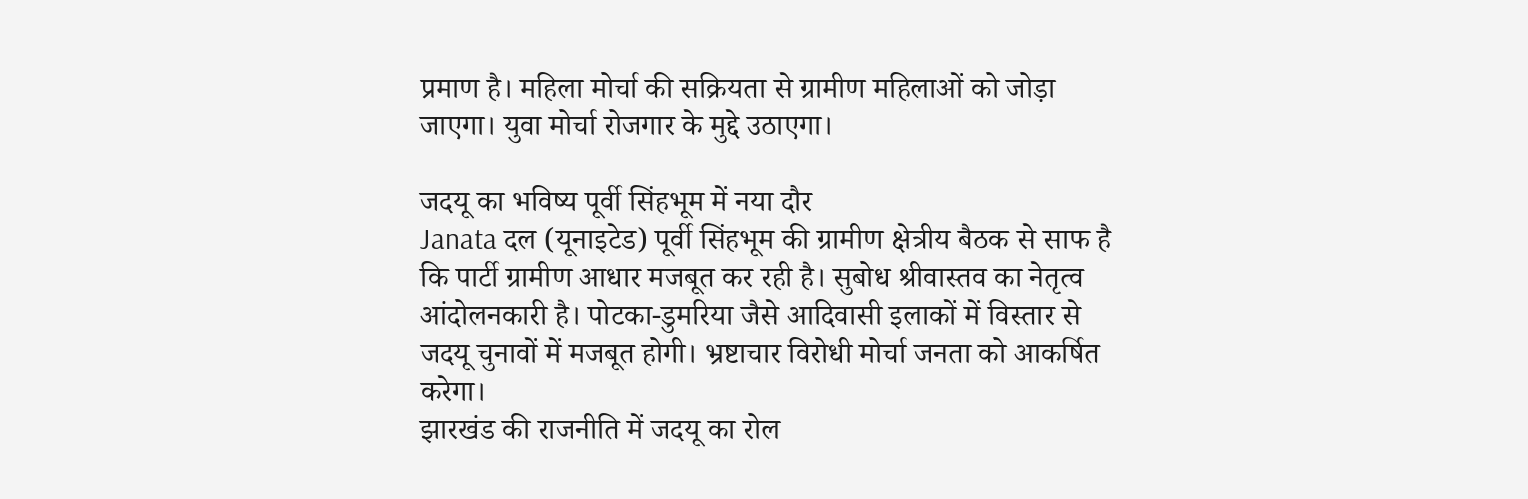प्रमाण है। महिला मोर्चा की सक्रियता से ग्रामीण महिलाओं को जोड़ा जाएगा। युवा मोर्चा रोजगार के मुद्दे उठाएगा।

जदयू का भविष्य पूर्वी सिंहभूम में नया दौर
Janata दल (यूनाइटेड) पूर्वी सिंहभूम की ग्रामीण क्षेत्रीय बैठक से साफ है कि पार्टी ग्रामीण आधार मजबूत कर रही है। सुबोध श्रीवास्तव का नेतृत्व आंदोलनकारी है। पोटका-डुमरिया जैसे आदिवासी इलाकों में विस्तार से जदयू चुनावों में मजबूत होगी। भ्रष्टाचार विरोधी मोर्चा जनता को आकर्षित करेगा।
झारखंड की राजनीति में जदयू का रोल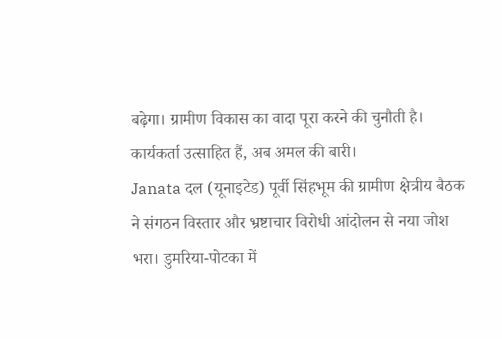बढ़ेगा। ग्रामीण विकास का वादा पूरा करने की चुनौती है। कार्यकर्ता उत्साहित हैं, अब अमल की बारी।
Janata दल (यूनाइटेड) पूर्वी सिंहभूम की ग्रामीण क्षेत्रीय बैठक ने संगठन विस्तार और भ्रष्टाचार विरोधी आंदोलन से नया जोश भरा। डुमरिया-पोटका में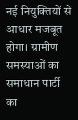नई नियुक्तियों से आधार मजबूत होगा। ग्रामीण समस्याओं का समाधान पार्टी का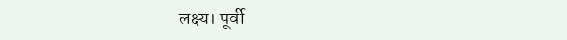लक्ष्य। पूर्वी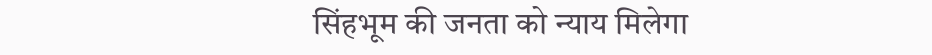सिंहभूम की जनता को न्याय मिलेगा